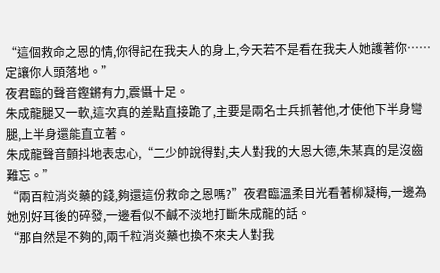“這個救命之恩的情,你得記在我夫人的身上,今天若不是看在我夫人她護著你……定讓你人頭落地。”
夜君臨的聲音鏗鏘有力,震懾十足。
朱成龍腿又一軟,這次真的差點直接跪了,主要是兩名士兵抓著他,才使他下半身彎腿,上半身還能直立著。
朱成龍聲音顫抖地表忠心,“二少帥說得對,夫人對我的大恩大德,朱某真的是沒齒難忘。”
“兩百粒消炎藥的錢,夠還這份救命之恩嗎?”夜君臨溫柔目光看著柳凝梅,一邊為她別好耳後的碎發,一邊看似不鹹不淡地打斷朱成龍的話。
“那自然是不夠的,兩千粒消炎藥也換不來夫人對我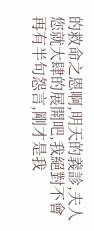的救命之恩啊,明天的義診,夫人您就大肆的展開吧,我絕對不會再有半句怨言,剛才是我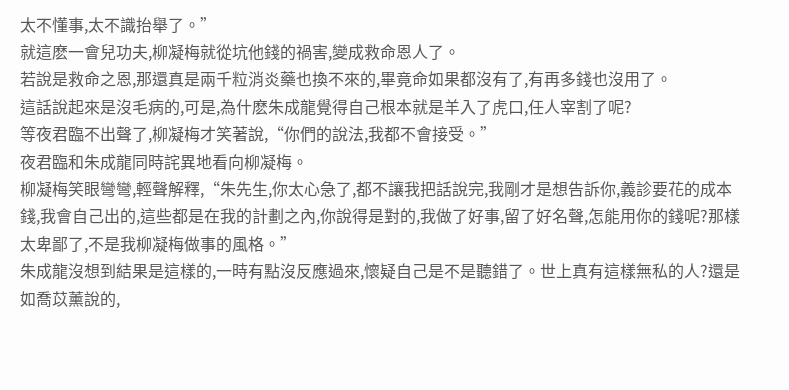太不懂事,太不識抬舉了。”
就這麽一會兒功夫,柳凝梅就從坑他錢的禍害,變成救命恩人了。
若說是救命之恩,那還真是兩千粒消炎藥也換不來的,畢竟命如果都沒有了,有再多錢也沒用了。
這話說起來是沒毛病的,可是,為什麽朱成龍覺得自己根本就是羊入了虎口,任人宰割了呢?
等夜君臨不出聲了,柳凝梅才笑著說,“你們的說法,我都不會接受。”
夜君臨和朱成龍同時詫異地看向柳凝梅。
柳凝梅笑眼彎彎,輕聲解釋,“朱先生,你太心急了,都不讓我把話說完,我剛才是想告訴你,義診要花的成本錢,我會自己出的,這些都是在我的計劃之內,你說得是對的,我做了好事,留了好名聲,怎能用你的錢呢?那樣太卑鄙了,不是我柳凝梅做事的風格。”
朱成龍沒想到結果是這樣的,一時有點沒反應過來,懷疑自己是不是聽錯了。世上真有這樣無私的人?還是如喬苡薰說的,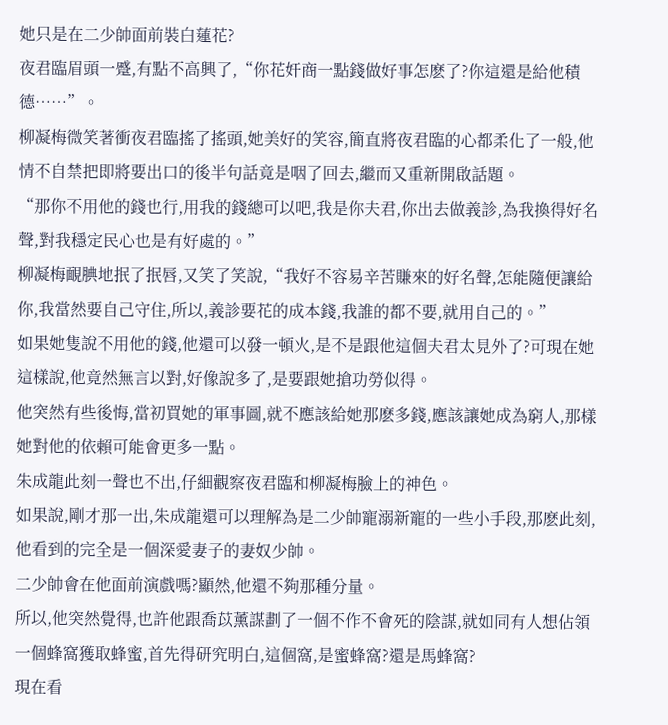她只是在二少帥面前裝白蓮花?
夜君臨眉頭一蹙,有點不高興了,“你花奸商一點錢做好事怎麽了?你這還是給他積德……”。
柳凝梅微笑著衝夜君臨搖了搖頭,她美好的笑容,簡直將夜君臨的心都柔化了一般,他情不自禁把即將要出口的後半句話竟是咽了回去,繼而又重新開啟話題。
“那你不用他的錢也行,用我的錢總可以吧,我是你夫君,你出去做義診,為我換得好名聲,對我穩定民心也是有好處的。”
柳凝梅靦腆地抿了抿唇,又笑了笑說,“我好不容易辛苦賺來的好名聲,怎能隨便讓給你,我當然要自己守住,所以,義診要花的成本錢,我誰的都不要,就用自己的。”
如果她隻說不用他的錢,他還可以發一頓火,是不是跟他這個夫君太見外了?可現在她這樣說,他竟然無言以對,好像說多了,是要跟她搶功勞似得。
他突然有些後悔,當初買她的軍事圖,就不應該給她那麽多錢,應該讓她成為窮人,那樣她對他的依賴可能會更多一點。
朱成龍此刻一聲也不出,仔細觀察夜君臨和柳凝梅臉上的神色。
如果說,剛才那一出,朱成龍還可以理解為是二少帥寵溺新寵的一些小手段,那麽此刻,他看到的完全是一個深愛妻子的妻奴少帥。
二少帥會在他面前演戲嗎?顯然,他還不夠那種分量。
所以,他突然覺得,也許他跟喬苡薰謀劃了一個不作不會死的陰謀,就如同有人想佔領一個蜂窩獲取蜂蜜,首先得研究明白,這個窩,是蜜蜂窩?還是馬蜂窩?
現在看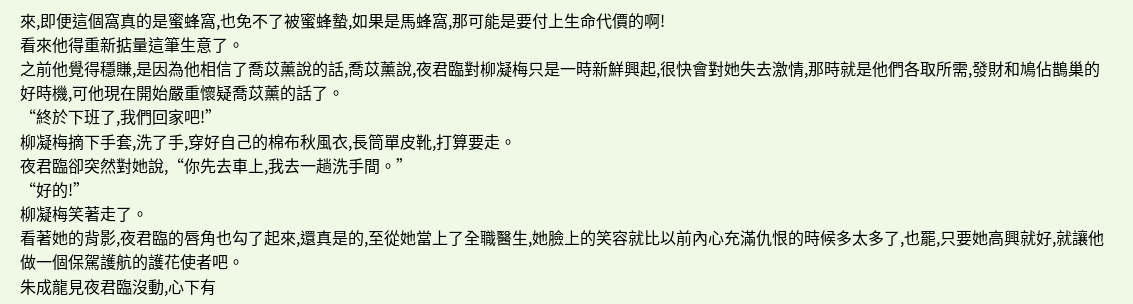來,即便這個窩真的是蜜蜂窩,也免不了被蜜蜂蟄,如果是馬蜂窩,那可能是要付上生命代價的啊!
看來他得重新掂量這筆生意了。
之前他覺得穩賺,是因為他相信了喬苡薰說的話,喬苡薰說,夜君臨對柳凝梅只是一時新鮮興起,很快會對她失去激情,那時就是他們各取所需,發財和鳩佔鵲巢的好時機,可他現在開始嚴重懷疑喬苡薰的話了。
“終於下班了,我們回家吧!”
柳凝梅摘下手套,洗了手,穿好自己的棉布秋風衣,長筒單皮靴,打算要走。
夜君臨卻突然對她說,“你先去車上,我去一趟洗手間。”
“好的!”
柳凝梅笑著走了。
看著她的背影,夜君臨的唇角也勾了起來,還真是的,至從她當上了全職醫生,她臉上的笑容就比以前內心充滿仇恨的時候多太多了,也罷,只要她高興就好,就讓他做一個保駕護航的護花使者吧。
朱成龍見夜君臨沒動,心下有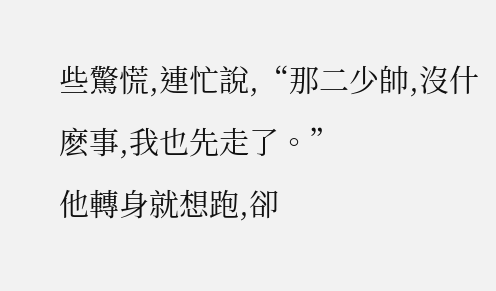些驚慌,連忙說,“那二少帥,沒什麽事,我也先走了。”
他轉身就想跑,卻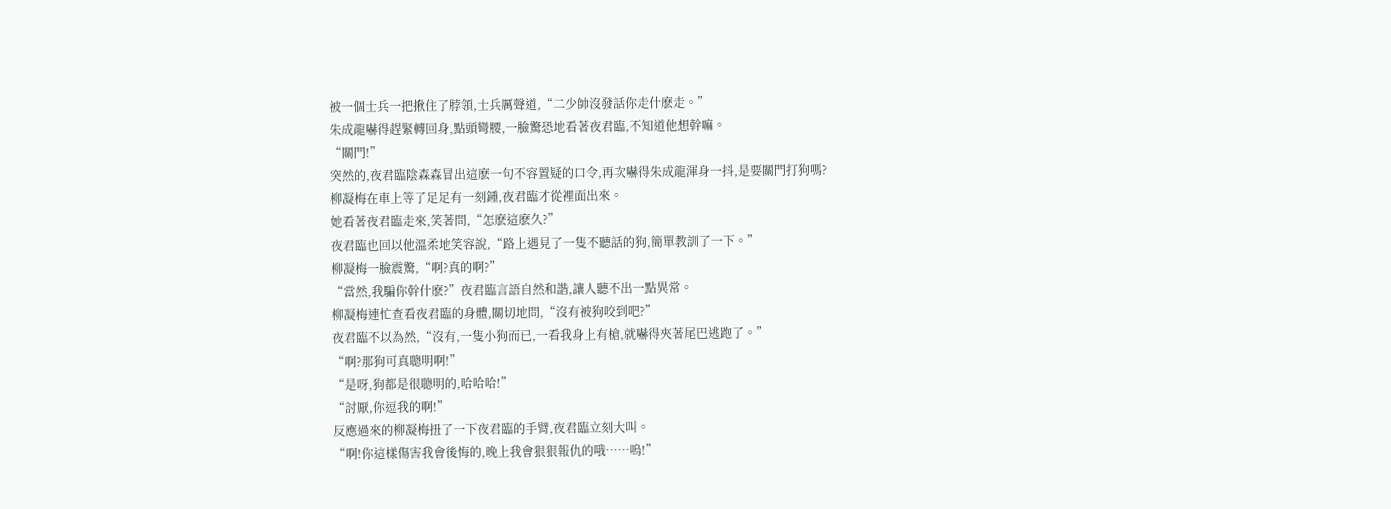被一個士兵一把揪住了脖領,士兵厲聲道,“二少帥沒發話你走什麽走。”
朱成龍嚇得趕緊轉回身,點頭彎腰,一臉驚恐地看著夜君臨,不知道他想幹嘛。
“關門!”
突然的,夜君臨陰森森冒出這麽一句不容置疑的口令,再次嚇得朱成龍渾身一抖,是要關門打狗嗎?
柳凝梅在車上等了足足有一刻鍾,夜君臨才從裡面出來。
她看著夜君臨走來,笑著問,“怎麽這麽久?”
夜君臨也回以他溫柔地笑容說,“路上遇見了一隻不聽話的狗,簡單教訓了一下。”
柳凝梅一臉震驚,“啊?真的啊?”
“當然,我騙你幹什麽?”夜君臨言語自然和諧,讓人聽不出一點異常。
柳凝梅連忙查看夜君臨的身體,關切地問,“沒有被狗咬到吧?”
夜君臨不以為然,“沒有,一隻小狗而已,一看我身上有槍,就嚇得夾著尾巴逃跑了。”
“啊?那狗可真聰明啊!”
“是呀,狗都是很聰明的,哈哈哈!”
“討厭,你逗我的啊!”
反應過來的柳凝梅扭了一下夜君臨的手臂,夜君臨立刻大叫。
“啊!你這樣傷害我會後悔的,晚上我會狠狠報仇的哦……嗚!”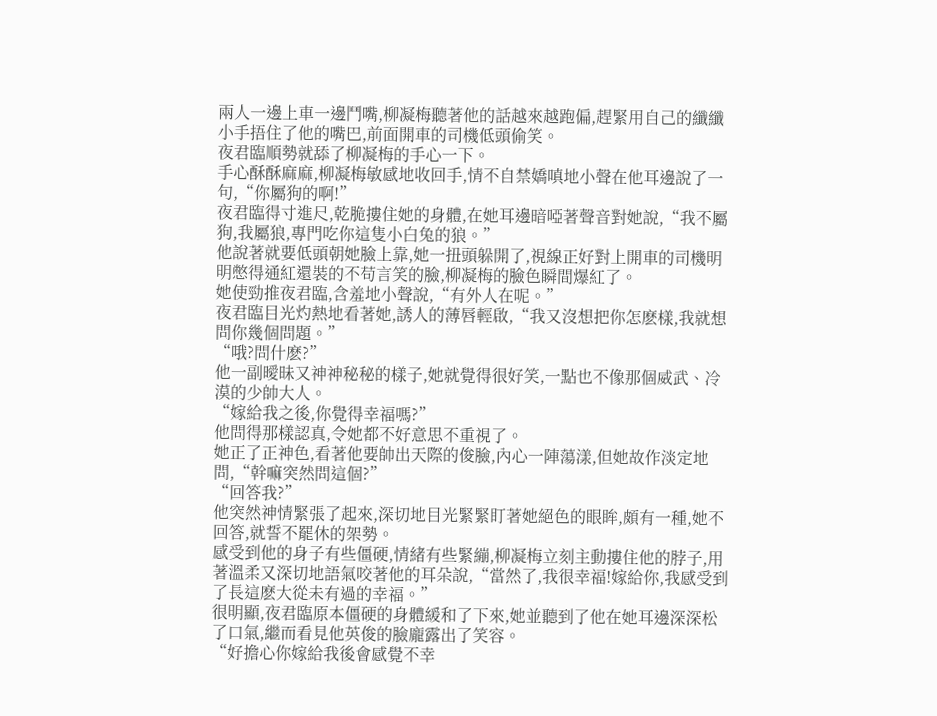兩人一邊上車一邊鬥嘴,柳凝梅聽著他的話越來越跑偏,趕緊用自己的纖纖小手捂住了他的嘴巴,前面開車的司機低頭偷笑。
夜君臨順勢就舔了柳凝梅的手心一下。
手心酥酥麻麻,柳凝梅敏感地收回手,情不自禁嬌嗔地小聲在他耳邊說了一句,“你屬狗的啊!”
夜君臨得寸進尺,乾脆摟住她的身體,在她耳邊暗啞著聲音對她說,“我不屬狗,我屬狼,專門吃你這隻小白兔的狼。”
他說著就要低頭朝她臉上靠,她一扭頭躲開了,視線正好對上開車的司機明明憋得通紅還裝的不苟言笑的臉,柳凝梅的臉色瞬間爆紅了。
她使勁推夜君臨,含羞地小聲說,“有外人在呢。”
夜君臨目光灼熱地看著她,誘人的薄唇輕啟,“我又沒想把你怎麽樣,我就想問你幾個問題。”
“哦?問什麽?”
他一副曖昧又神神秘秘的樣子,她就覺得很好笑,一點也不像那個威武、冷漠的少帥大人。
“嫁給我之後,你覺得幸福嗎?”
他問得那樣認真,令她都不好意思不重視了。
她正了正神色,看著他要帥出天際的俊臉,內心一陣蕩漾,但她故作淡定地問,“幹嘛突然問這個?”
“回答我?”
他突然神情緊張了起來,深切地目光緊緊盯著她絕色的眼眸,頗有一種,她不回答,就誓不罷休的架勢。
感受到他的身子有些僵硬,情緒有些緊繃,柳凝梅立刻主動摟住他的脖子,用著溫柔又深切地語氣咬著他的耳朵說,“當然了,我很幸福!嫁給你,我感受到了長這麽大從未有過的幸福。”
很明顯,夜君臨原本僵硬的身體緩和了下來,她並聽到了他在她耳邊深深松了口氣,繼而看見他英俊的臉龐露出了笑容。
“好擔心你嫁給我後會感覺不幸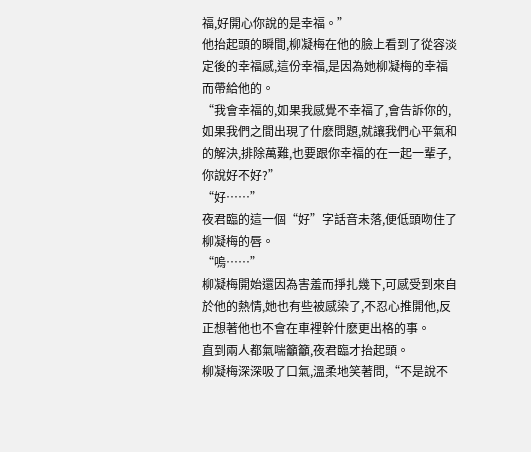福,好開心你說的是幸福。”
他抬起頭的瞬間,柳凝梅在他的臉上看到了從容淡定後的幸福感,這份幸福,是因為她柳凝梅的幸福而帶給他的。
“我會幸福的,如果我感覺不幸福了,會告訴你的,如果我們之間出現了什麽問題,就讓我們心平氣和的解決,排除萬難,也要跟你幸福的在一起一輩子,你說好不好?”
“好……”
夜君臨的這一個“好”字話音未落,便低頭吻住了柳凝梅的唇。
“嗚……”
柳凝梅開始還因為害羞而掙扎幾下,可感受到來自於他的熱情,她也有些被感染了,不忍心推開他,反正想著他也不會在車裡幹什麽更出格的事。
直到兩人都氣喘籲籲,夜君臨才抬起頭。
柳凝梅深深吸了口氣,溫柔地笑著問,“不是說不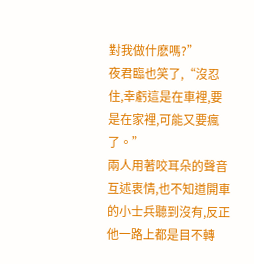對我做什麽嗎?”
夜君臨也笑了,“沒忍住,幸虧這是在車裡,要是在家裡,可能又要瘋了。”
兩人用著咬耳朵的聲音互述衷情,也不知道開車的小士兵聽到沒有,反正他一路上都是目不轉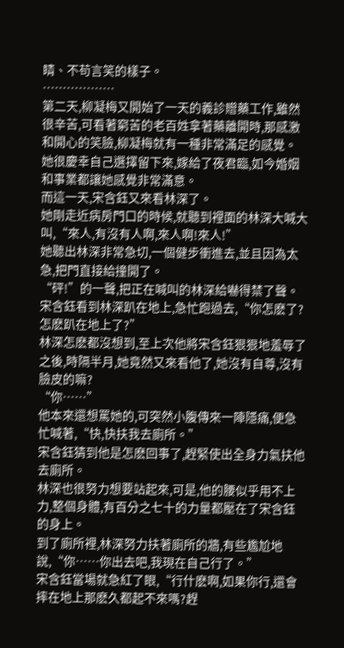睛、不苟言笑的樣子。
………………
第二天,柳凝梅又開始了一天的義診贈藥工作,雖然很辛苦,可看著窮苦的老百姓拿著藥離開時,那感激和開心的笑臉,柳凝梅就有一種非常滿足的感覺。
她很慶幸自己選擇留下來,嫁給了夜君臨,如今婚姻和事業都讓她感覺非常滿意。
而這一天,宋含鈺又來看林深了。
她剛走近病房門口的時候,就聽到裡面的林深大喊大叫,“來人,有沒有人啊,來人啊!來人!”
她聽出林深非常急切,一個健步衝進去,並且因為太急,把門直接給撞開了。
“砰!”的一聲,把正在喊叫的林深給嚇得禁了聲。
宋含鈺看到林深趴在地上,急忙跑過去,“你怎麽了?怎麽趴在地上了?”
林深怎麽都沒想到,至上次他將宋含鈺狠狠地羞辱了之後,時隔半月,她竟然又來看他了,她沒有自尊,沒有臉皮的嘛?
“你……”
他本來還想罵她的,可突然小腹傳來一陣隱痛,便急忙喊著,“快,快扶我去廁所。”
宋含鈺猜到他是怎麽回事了,趕緊使出全身力氣扶他去廁所。
林深也很努力想要站起來,可是,他的腰似乎用不上力,整個身體,有百分之七十的力量都壓在了宋含鈺的身上。
到了廁所裡,林深努力扶著廁所的牆,有些尷尬地說,“你……你出去吧,我現在自己行了。”
宋含鈺當場就急紅了眼,“行什麽啊,如果你行,還會摔在地上那麽久都起不來嗎?趕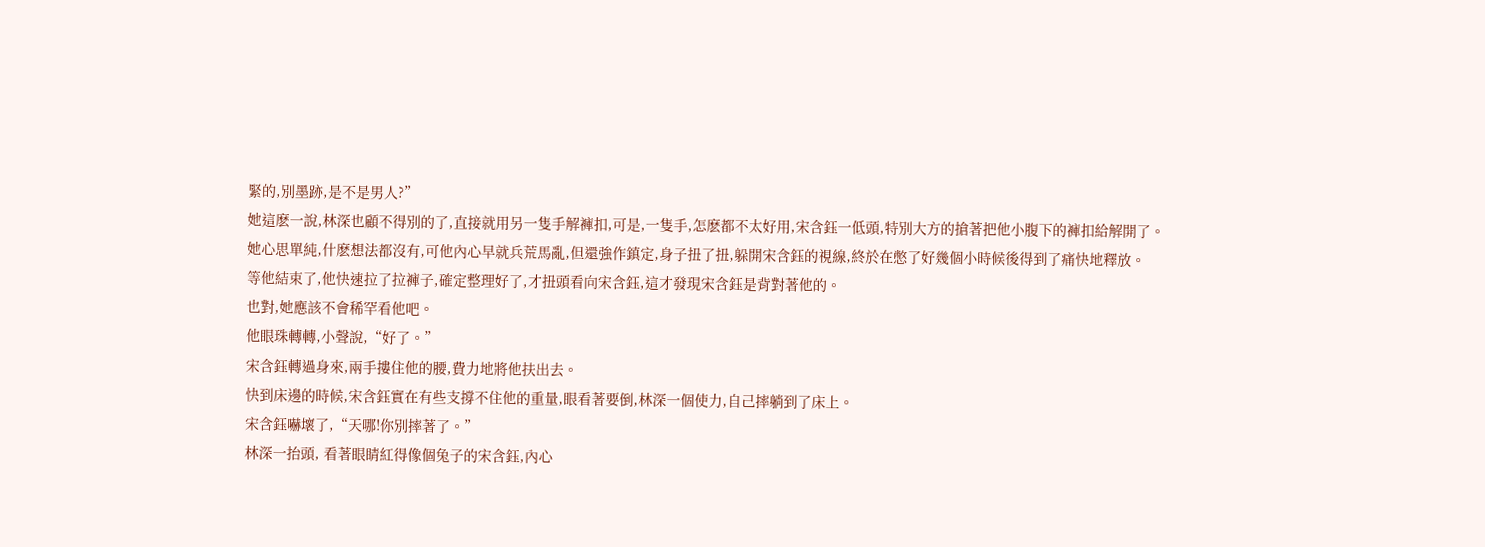緊的,別墨跡,是不是男人?”
她這麽一說,林深也顧不得別的了,直接就用另一隻手解褲扣,可是,一隻手,怎麽都不太好用,宋含鈺一低頭,特別大方的搶著把他小腹下的褲扣給解開了。
她心思單純,什麽想法都沒有,可他內心早就兵荒馬亂,但還強作鎮定,身子扭了扭,躲開宋含鈺的視線,終於在憋了好幾個小時候後得到了痛快地釋放。
等他結束了,他快速拉了拉褲子,確定整理好了,才扭頭看向宋含鈺,這才發現宋含鈺是背對著他的。
也對,她應該不會稀罕看他吧。
他眼珠轉轉,小聲說,“好了。”
宋含鈺轉過身來,兩手摟住他的腰,費力地將他扶出去。
快到床邊的時候,宋含鈺實在有些支撐不住他的重量,眼看著要倒,林深一個使力,自己摔躺到了床上。
宋含鈺嚇壞了,“天哪!你別摔著了。”
林深一抬頭, 看著眼睛紅得像個兔子的宋含鈺,內心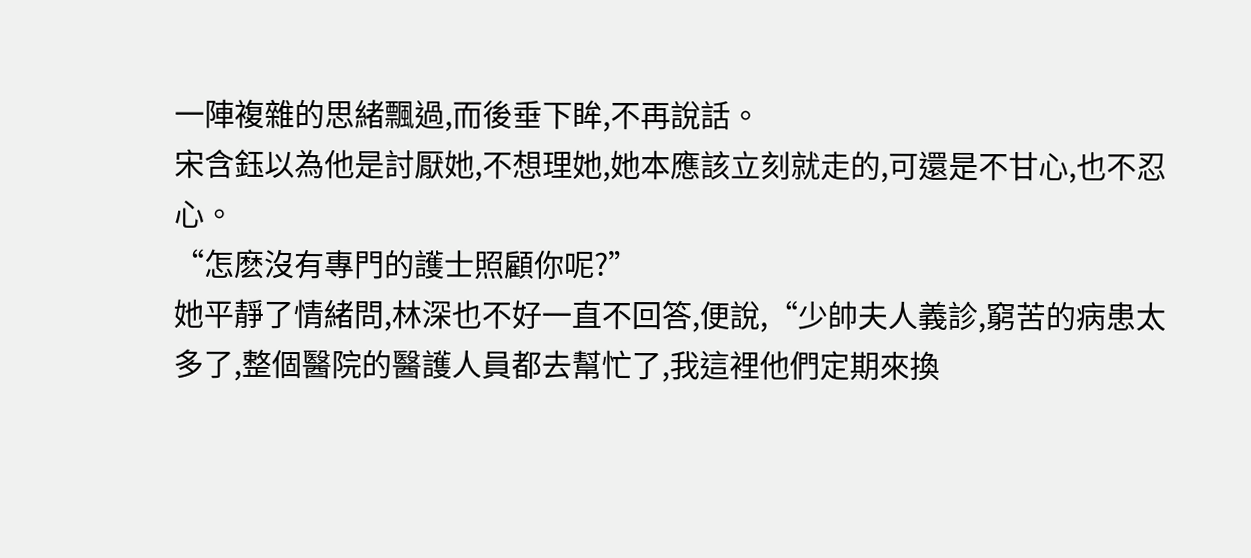一陣複雜的思緒飄過,而後垂下眸,不再說話。
宋含鈺以為他是討厭她,不想理她,她本應該立刻就走的,可還是不甘心,也不忍心。
“怎麽沒有專門的護士照顧你呢?”
她平靜了情緒問,林深也不好一直不回答,便說,“少帥夫人義診,窮苦的病患太多了,整個醫院的醫護人員都去幫忙了,我這裡他們定期來換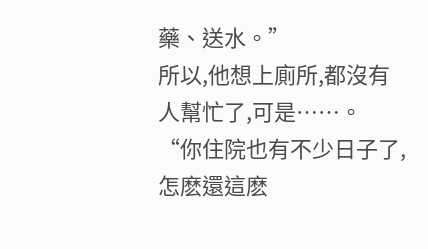藥、送水。”
所以,他想上廁所,都沒有人幫忙了,可是……。
“你住院也有不少日子了,怎麽還這麽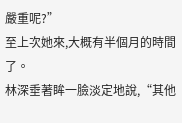嚴重呢?”
至上次她來,大概有半個月的時間了。
林深垂著眸一臉淡定地說,“其他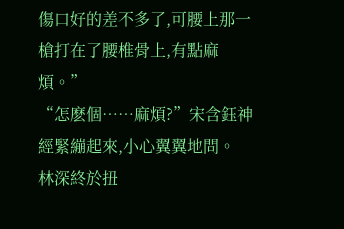傷口好的差不多了,可腰上那一槍打在了腰椎骨上,有點麻煩。”
“怎麽個……麻煩?”宋含鈺神經緊繃起來,小心翼翼地問。
林深終於扭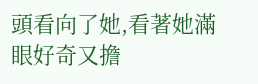頭看向了她,看著她滿眼好奇又擔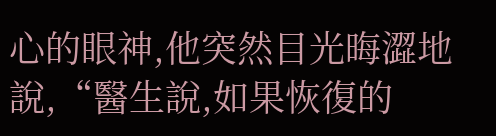心的眼神,他突然目光晦澀地說,“醫生說,如果恢復的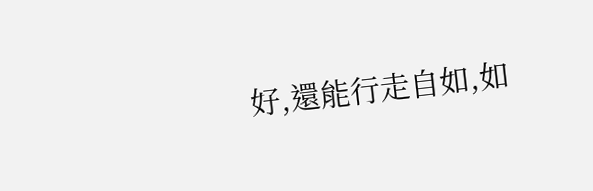好,還能行走自如,如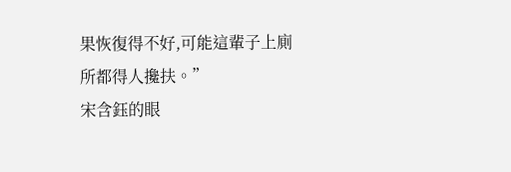果恢復得不好,可能這輩子上廁所都得人攙扶。”
宋含鈺的眼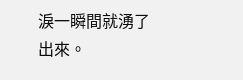淚一瞬間就湧了出來。